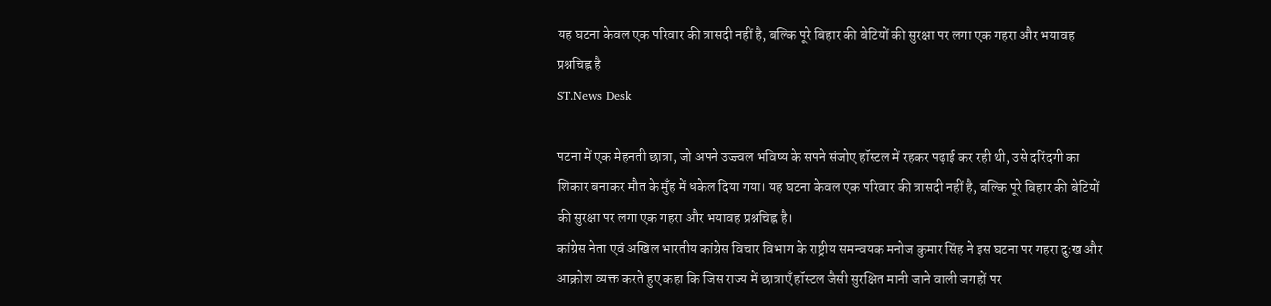यह घटना केवल एक परिवार की त्रासदी नहीं है, बल्कि पूरे बिहार की बेटियों की सुरक्षा पर लगा एक गहरा और भयावह प्रश्नचिह्न है
ST.News Desk

पटना में एक मेहनती छात्रा, जो अपने उज्ज्वल भविष्य के सपने संजोए हॉस्टल में रहकर पढ़ाई कर रही थी, उसे दरिंदगी का शिकार बनाकर मौत के मुँह में धकेल दिया गया। यह घटना केवल एक परिवार की त्रासदी नहीं है, बल्कि पूरे बिहार की बेटियों की सुरक्षा पर लगा एक गहरा और भयावह प्रश्नचिह्न है।
कांग्रेस नेता एवं अखिल भारतीय कांग्रेस विचार विभाग के राष्ट्रीय समन्वयक मनोज कुमार सिंह ने इस घटना पर गहरा दुःख और आक्रोश व्यक्त करते हुए कहा कि जिस राज्य में छात्राएँ हॉस्टल जैसी सुरक्षित मानी जाने वाली जगहों पर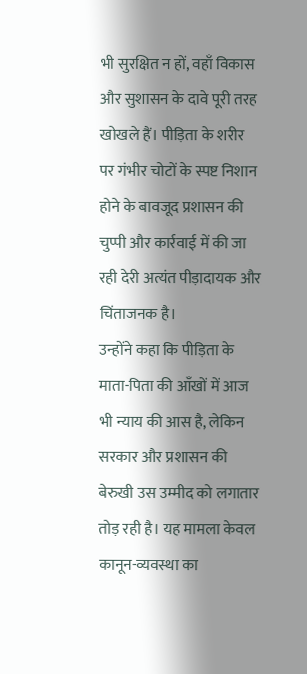भी सुरक्षित न हों, वहाँ विकास और सुशासन के दावे पूरी तरह खोखले हैं। पीड़िता के शरीर पर गंभीर चोटों के स्पष्ट निशान होने के बावजूद प्रशासन की चुप्पी और कार्रवाई में की जा रही देरी अत्यंत पीड़ादायक और चिंताजनक है।
उन्होंने कहा कि पीड़िता के माता-पिता की आँखों में आज भी न्याय की आस है, लेकिन सरकार और प्रशासन की बेरुखी उस उम्मीद को लगातार तोड़ रही है। यह मामला केवल कानून-व्यवस्था का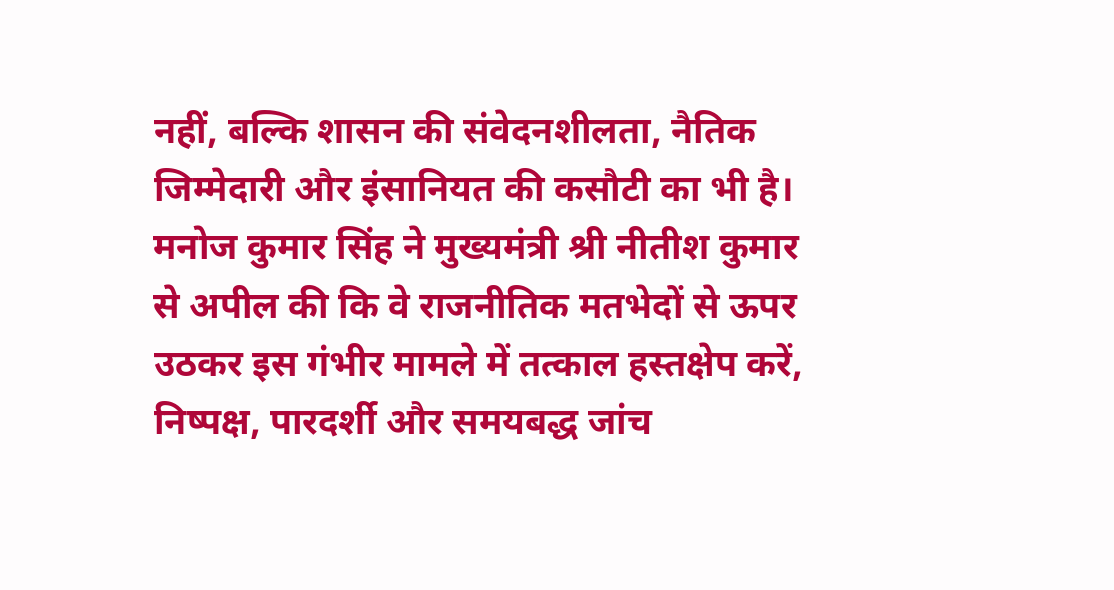नहीं, बल्कि शासन की संवेदनशीलता, नैतिक जिम्मेदारी और इंसानियत की कसौटी का भी है।
मनोज कुमार सिंह ने मुख्यमंत्री श्री नीतीश कुमार से अपील की कि वे राजनीतिक मतभेदों से ऊपर उठकर इस गंभीर मामले में तत्काल हस्तक्षेप करें, निष्पक्ष, पारदर्शी और समयबद्ध जांच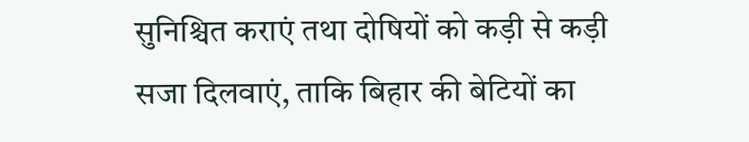सुनिश्चित कराएं तथा दोषियों को कड़ी से कड़ी सजा दिलवाएं, ताकि बिहार की बेटियों का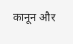कानून और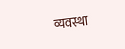व्यवस्था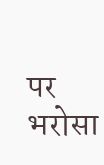पर भरोसा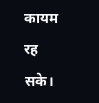कायम रह सके।